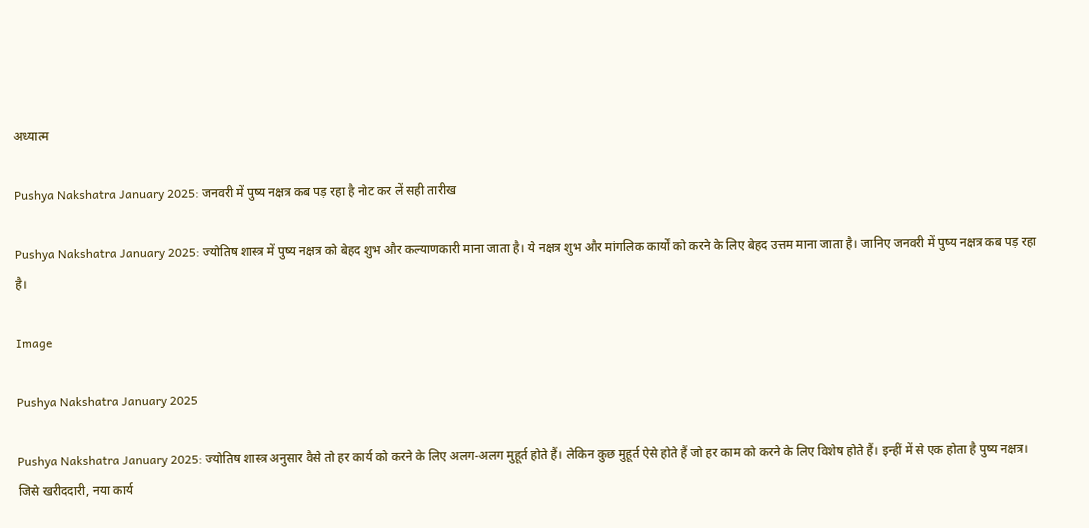अध्यात्म

Pushya Nakshatra January 2025: जनवरी में पुष्य नक्षत्र कब पड़ रहा है नोट कर लें सही तारीख

Pushya Nakshatra January 2025: ज्योतिष शास्त्र में पुष्य नक्षत्र को बेहद शुभ और कल्याणकारी माना जाता है। ये नक्षत्र शुभ और मांगलिक कार्यों को करने के लिए बेहद उत्तम माना जाता है। जानिए जनवरी में पुष्य नक्षत्र कब पड़ रहा है।

Image

Pushya Nakshatra January 2025

Pushya Nakshatra January 2025: ज्योतिष शास्त्र अनुसार वैसे तो हर कार्य को करने के लिए अलग-अलग मुहूर्त होते हैं। लेकिन कुछ मुहूर्त ऐसे होते हैं जो हर काम को करने के लिए विशेष होते हैं। इन्हीं में से एक होता है पुष्य नक्षत्र। जिसे खरीददारी, नया कार्य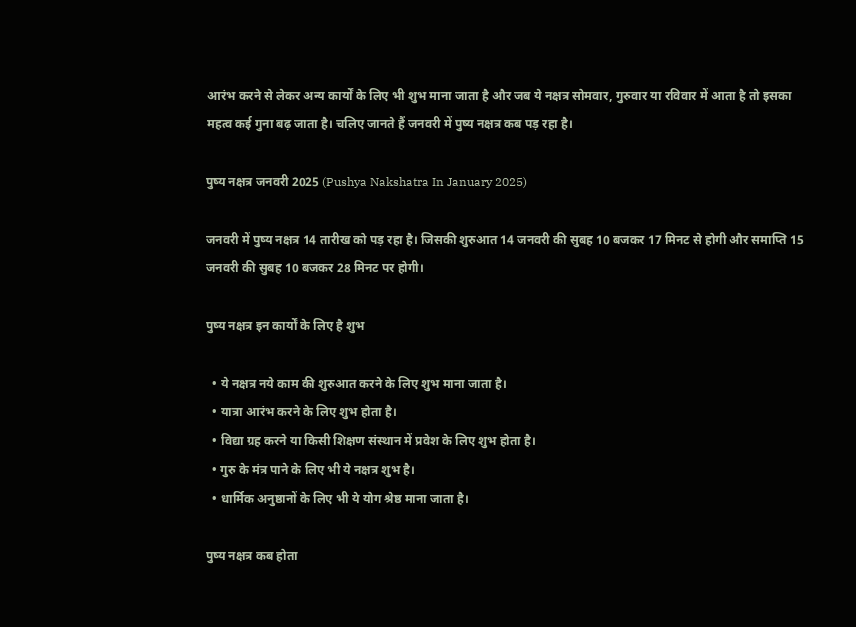आरंभ करने से लेकर अन्य कार्यों के लिए भी शुभ माना जाता है और जब ये नक्षत्र सोमवार, गुरुवार या रविवार में आता है तो इसका महत्व कई गुना बढ़ जाता है। चलिए जानते हैं जनवरी में पुष्य नक्षत्र कब पड़ रहा है।

पुष्य नक्षत्र जनवरी 2025 (Pushya Nakshatra In January 2025)

जनवरी में पुष्य नक्षत्र 14 तारीख को पड़ रहा है। जिसकी शुरुआत 14 जनवरी की सुबह 10 बजकर 17 मिनट से होगी और समाप्ति 15 जनवरी की सुबह 10 बजकर 28 मिनट पर होगी।

पुष्य नक्षत्र इन कार्यों के लिए है शुभ

  • ये नक्षत्र नये काम की शुरुआत करने के लिए शुभ माना जाता है।
  • यात्रा आरंभ करने के लिए शुभ होता है।
  • विद्या ग्रह करने या किसी शिक्षण संस्थान में प्रवेश के लिए शुभ होता है।
  • गुरु के मंत्र पाने के लिए भी ये नक्षत्र शुभ है।
  • धार्मिक अनुष्ठानों के लिए भी ये योग श्रेष्ठ माना जाता है।

पुष्य नक्षत्र कब होता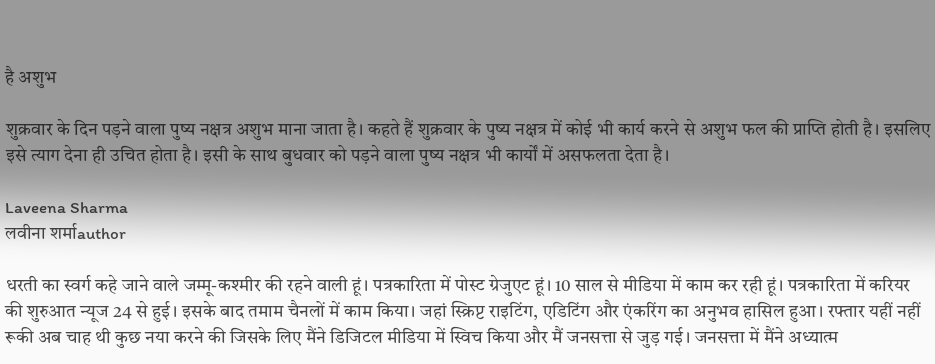है अशुभ

शुक्रवार के दिन पड़ने वाला पुष्य नक्षत्र अशुभ माना जाता है। कहते हैं शुक्रवार के पुष्य नक्षत्र में कोई भी कार्य करने से अशुभ फल की प्राप्ति होती है। इसलिए इसे त्याग देना ही उचित होता है। इसी के साथ बुधवार को पड़ने वाला पुष्य नक्षत्र भी कार्यों में असफलता देता है।

Laveena Sharma
लवीना शर्माauthor

धरती का स्वर्ग कहे जाने वाले जम्मू-कश्मीर की रहने वाली हूं। पत्रकारिता में पोस्ट ग्रेजुएट हूं। 10 साल से मीडिया में काम कर रही हूं। पत्रकारिता में करियर की शुरुआत न्यूज 24 से हुई। इसके बाद तमाम चैनलों में काम किया। जहां स्क्रिप्ट राइटिंग, एडिटिंग और एंकरिंग का अनुभव हासिल हुआ। रफ्तार यहीं नहीं रूकी अब चाह थी कुछ नया करने की जिसके लिए मैंने डिजिटल मीडिया में स्विच किया और मैं जनसत्ता से जुड़ गई। जनसत्ता में मैंने अध्यात्म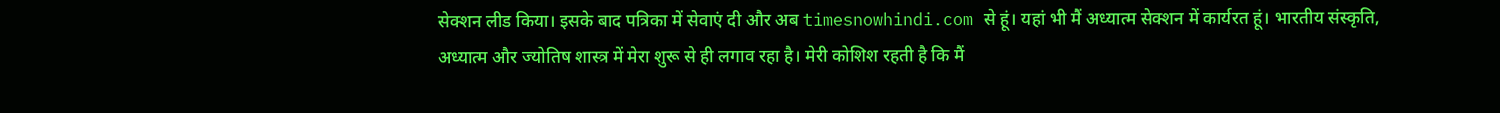सेक्शन लीड किया। इसके बाद पत्रिका में सेवाएं दी और अब timesnowhindi.com से हूं। यहां भी मैं अध्यात्म सेक्शन में कार्यरत हूं। भारतीय संस्कृति, अध्यात्म और ज्योतिष शास्त्र में मेरा शुरू से ही लगाव रहा है। मेरी कोशिश रहती है कि मैं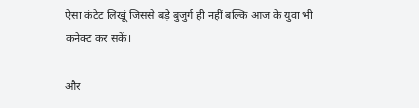ऐसा कंटेट लिखूं जिससे बड़े बुजुर्ग ही नहीं बल्कि आज के युवा भी कनेक्ट कर सकें।

और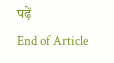पढ़ें
End of Article